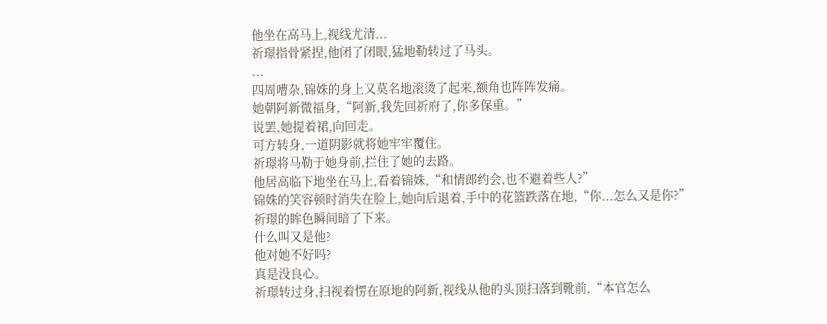他坐在高马上,视线尤清...
祈璟指骨紧捏,他闭了闭眼,猛地勒转过了马头。
...
四周嘈杂,锦姝的身上又莫名地滚烫了起来,额角也阵阵发痛。
她朝阿新微福身,“阿新,我先回祈府了,你多保重。”
说罢,她提着裙,向回走。
可方转身,一道阴影就将她牢牢覆住。
祈璟将马勒于她身前,拦住了她的去路。
他居高临下地坐在马上,看着锦姝,“和情郎约会,也不避着些人?”
锦姝的笑容顿时消失在脸上,她向后退着,手中的花篮跌落在地,“你...怎么又是你?”
祈璟的眸色瞬间暗了下来。
什么叫又是他?
他对她不好吗?
真是没良心。
祈璟转过身,扫视着愣在原地的阿新,视线从他的头顶扫落到靴前,“本官怎么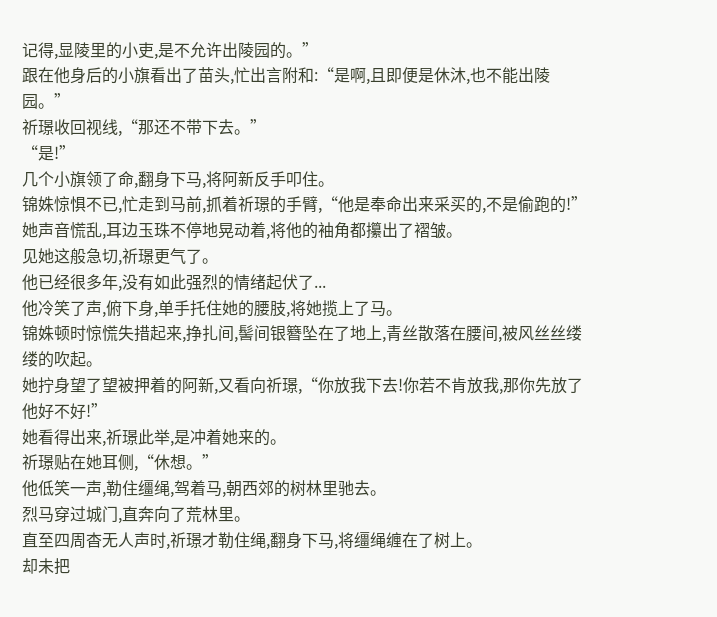记得,显陵里的小吏,是不允许出陵园的。”
跟在他身后的小旗看出了苗头,忙出言附和:“是啊,且即便是休沐,也不能出陵园。”
祈璟收回视线,“那还不带下去。”
“是!”
几个小旗领了命,翻身下马,将阿新反手叩住。
锦姝惊惧不已,忙走到马前,抓着祈璟的手臂,“他是奉命出来采买的,不是偷跑的!”
她声音慌乱,耳边玉珠不停地晃动着,将他的袖角都攥出了褶皱。
见她这般急切,祈璟更气了。
他已经很多年,没有如此强烈的情绪起伏了...
他冷笑了声,俯下身,单手托住她的腰肢,将她揽上了马。
锦姝顿时惊慌失措起来,挣扎间,髻间银簪坠在了地上,青丝散落在腰间,被风丝丝缕缕的吹起。
她拧身望了望被押着的阿新,又看向祈璟,“你放我下去!你若不肯放我,那你先放了他好不好!”
她看得出来,祈璟此举,是冲着她来的。
祈璟贴在她耳侧,“休想。”
他低笑一声,勒住缰绳,驾着马,朝西郊的树林里驰去。
烈马穿过城门,直奔向了荒林里。
直至四周杳无人声时,祈璟才勒住绳,翻身下马,将缰绳缠在了树上。
却未把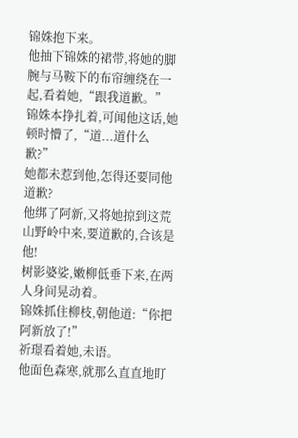锦姝抱下来。
他抽下锦姝的裙带,将她的脚腕与马鞍下的布帘缠绕在一起,看着她,“跟我道歉。”
锦姝本挣扎着,可闻他这话,她顿时懵了,“道...道什么歉?”
她都未惹到他,怎得还要同他道歉?
他绑了阿新,又将她掠到这荒山野岭中来,要道歉的,合该是他!
树影婆娑,嫩柳低垂下来,在两人身间晃动着。
锦姝抓住柳枝,朝他道:“你把阿新放了!”
祈璟看着她,未语。
他面色森寒,就那么直直地盯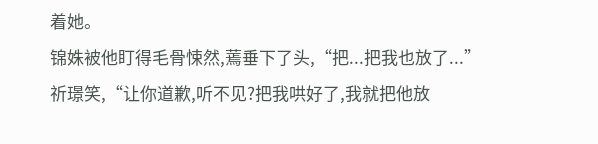着她。
锦姝被他盯得毛骨悚然,蔫垂下了头,“把...把我也放了...”
祈璟笑,“让你道歉,听不见?把我哄好了,我就把他放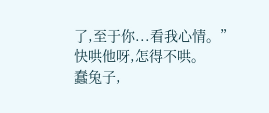了,至于你...看我心情。”
快哄他呀,怎得不哄。
蠢兔子,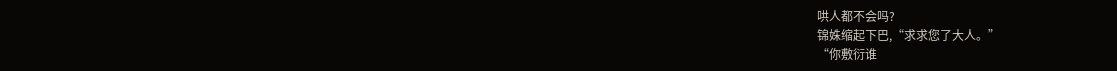哄人都不会吗?
锦姝缩起下巴,“求求您了大人。”
“你敷衍谁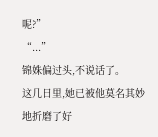呢?”
“...”
锦姝偏过头,不说话了。
这几日里,她已被他莫名其妙地折磨了好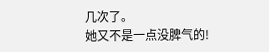几次了。
她又不是一点没脾气的!